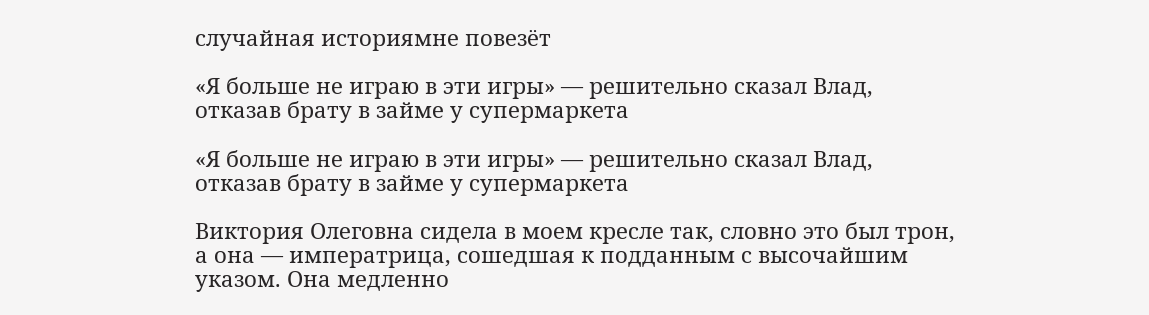случайная историямне повезёт

«Я больше не играю в эти игры» — решительно сказал Влад, отказав брату в займе у супермаркета

«Я больше не играю в эти игры» — решительно сказал Влад, отказав брату в займе у супермаркета

Виктория Олеговна сидела в моем кресле так, словно это был трон, а она — императрица, сошедшая к подданным с высочайшим указом. Она медленно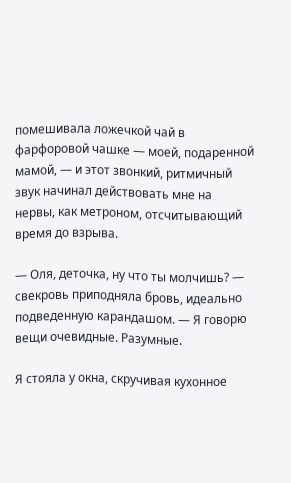помешивала ложечкой чай в фарфоровой чашке — моей, подаренной мамой, — и этот звонкий, ритмичный звук начинал действовать мне на нервы, как метроном, отсчитывающий время до взрыва.

— Оля, деточка, ну что ты молчишь? — свекровь приподняла бровь, идеально подведенную карандашом. — Я говорю вещи очевидные. Разумные.

Я стояла у окна, скручивая кухонное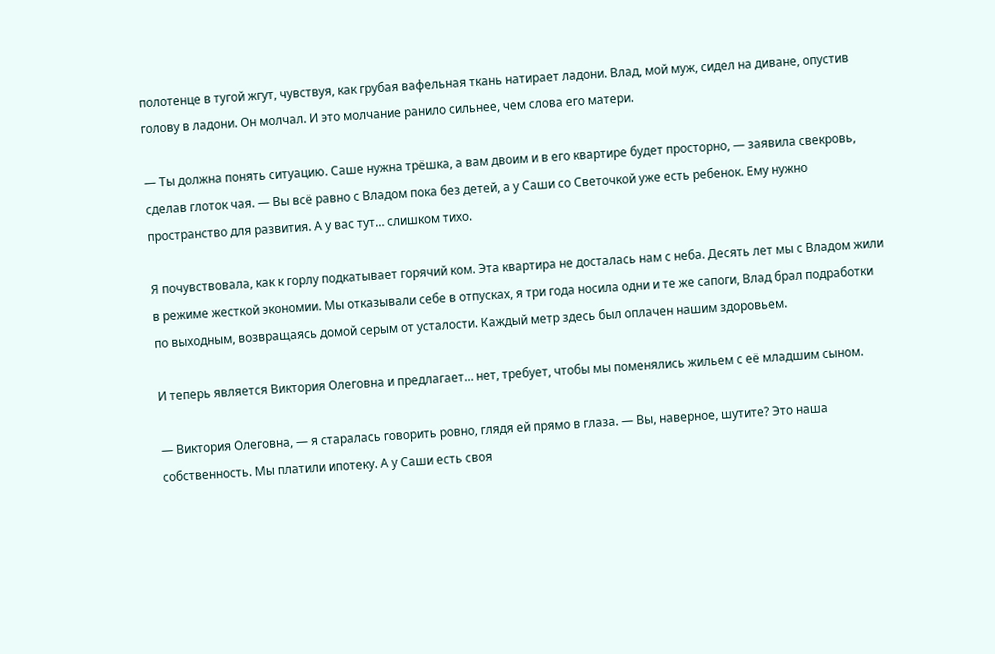полотенце в тугой жгут, чувствуя, как грубая вафельная ткань натирает ладони. Влад, мой муж, сидел на диване, опустив голову в ладони. Он молчал. И это молчание ранило сильнее, чем слова его матери.

— Ты должна понять ситуацию. Саше нужна трёшка, а вам двоим и в его квартире будет просторно, — заявила свекровь, сделав глоток чая. — Вы всё равно с Владом пока без детей, а у Саши со Светочкой уже есть ребенок. Ему нужно пространство для развития. А у вас тут… слишком тихо.

Я почувствовала, как к горлу подкатывает горячий ком. Эта квартира не досталась нам с неба. Десять лет мы с Владом жили в режиме жесткой экономии. Мы отказывали себе в отпусках, я три года носила одни и те же сапоги, Влад брал подработки по выходным, возвращаясь домой серым от усталости. Каждый метр здесь был оплачен нашим здоровьем.

И теперь является Виктория Олеговна и предлагает… нет, требует, чтобы мы поменялись жильем с её младшим сыном.

— Виктория Олеговна, — я старалась говорить ровно, глядя ей прямо в глаза. — Вы, наверное, шутите? Это наша собственность. Мы платили ипотеку. А у Саши есть своя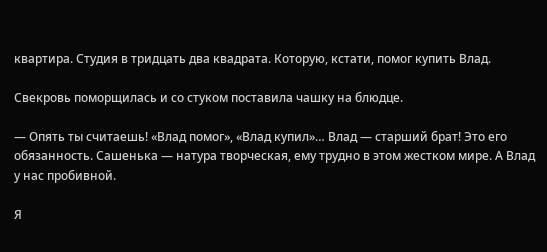квартира. Студия в тридцать два квадрата. Которую, кстати, помог купить Влад.

Свекровь поморщилась и со стуком поставила чашку на блюдце.

— Опять ты считаешь! «Влад помог», «Влад купил»… Влад — старший брат! Это его обязанность. Сашенька — натура творческая, ему трудно в этом жестком мире. А Влад у нас пробивной.

Я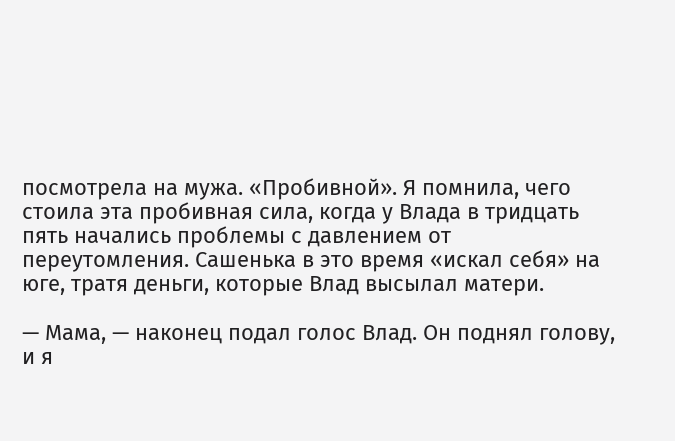посмотрела на мужа. «Пробивной». Я помнила, чего стоила эта пробивная сила, когда у Влада в тридцать пять начались проблемы с давлением от переутомления. Сашенька в это время «искал себя» на юге, тратя деньги, которые Влад высылал матери.

— Мама, — наконец подал голос Влад. Он поднял голову, и я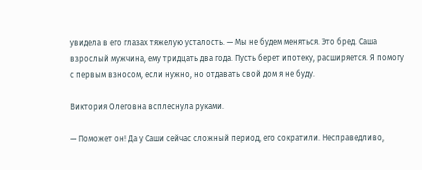увидела в его глазах тяжелую усталость. — Мы не будем меняться. Это бред. Саша взрослый мужчина, ему тридцать два года. Пусть берет ипотеку, расширяется. Я помогу с первым взносом, если нужно, но отдавать свой дом я не буду.

Виктория Олеговна всплеснула руками.

— Поможет он! Да у Саши сейчас сложный период, его сократили. Несправедливо,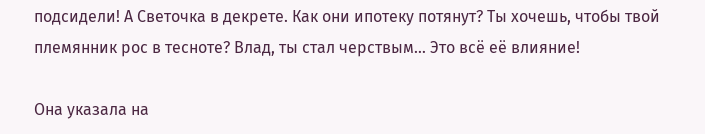подсидели! А Светочка в декрете. Как они ипотеку потянут? Ты хочешь, чтобы твой племянник рос в тесноте? Влад, ты стал черствым… Это всё её влияние!

Она указала на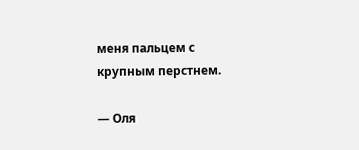меня пальцем с крупным перстнем.

— Оля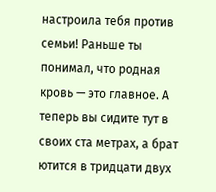настроила тебя против семьи! Раньше ты понимал, что родная кровь — это главное. А теперь вы сидите тут в своих ста метрах, а брат ютится в тридцати двух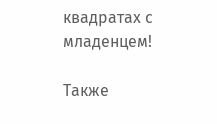квадратах с младенцем!

Также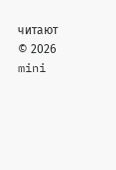читают
© 2026 mini